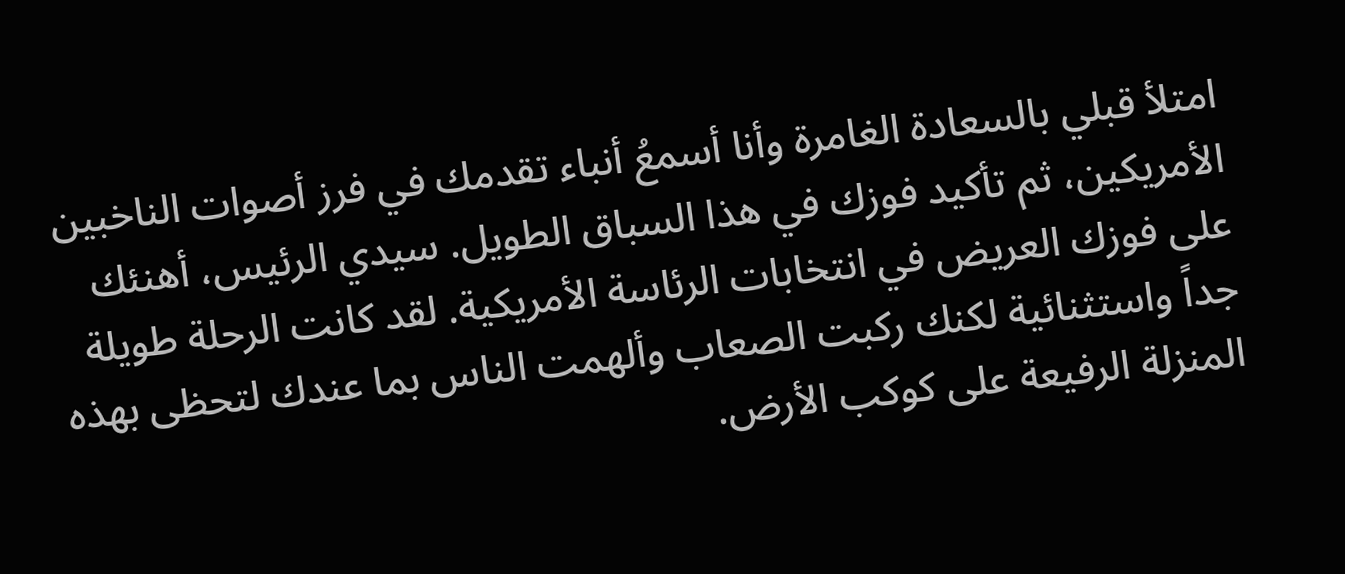امتلأ قبلي بالسعادة الغامرة وأنا أسمعُ أنباء تقدمك في فرز أصوات الناخبين الأمريكين، ثم تأكيد فوزك في هذا السباق الطويل. سيدي الرئيس، أهنئك على فوزك العريض في انتخابات الرئاسة الأمريكية. لقد كانت الرحلة طويلة جداً واستثنائية لكنك ركبت الصعاب وألهمت الناس بما عندك لتحظى بهذه المنزلة الرفيعة على كوكب الأرض.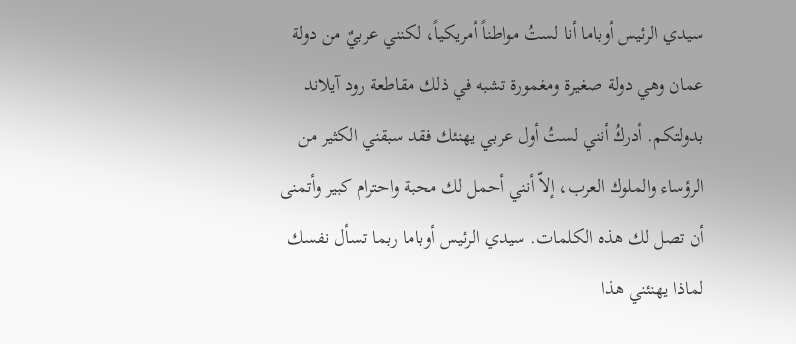سيدي الرئيس أوباما أنا لستُ مواطناً أمريكياً، لكنني عربيٌ من دولة عمان وهي دولة صغيرة ومغمورة تشبه في ذلك مقاطعة رود آيلاند بدولتكم. أدركُ أنني لستُ أول عربي يهنئك فقد سبقني الكثير من الرؤساء والملوك العرب، إلاّ أنني أحمل لك محبة واحترام كبير وأتمنى أن تصل لك هذه الكلمات. سيدي الرئيس أوباما ربما تسأل نفسك لماذا يهنئني هذا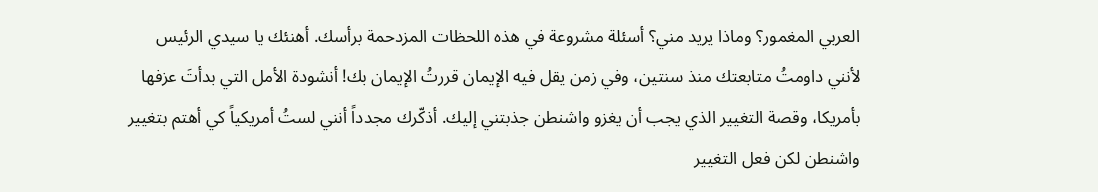العربي المغمور؟ وماذا يريد مني؟ أسئلة مشروعة في هذه اللحظات المزدحمة برأسك. أهنئك يا سيدي الرئيس لأنني داومتُ متابعتك منذ سنتين، وفي زمن يقل فيه الإيمان قررتُ الإيمان بك! أنشودة الأمل التي بدأتَ عزفها بأمريكا، وقصة التغيير الذي يجب أن يغزو واشنطن جذبتني إليك. أذكّرك مجدداً أنني لستُ أمريكياً كي أهتم بتغيير واشنطن لكن فعل التغيير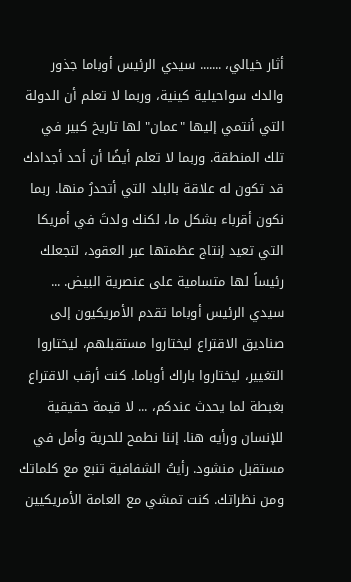أثار خيالي، ....... سيدي الرئيس أوباما جذور والدك سواحيلية كينية، وربما لا تعلم أن الدولة التي أنتمي إليها "عمان" لها تاريخ كبير في تلك المنطقة. وربما لا تعلم أيضًا أن أحد أجدادك قد تكون له علاقة بالبلد التي أتحدرُ منها. ربما نكون أقرباء بشكل ما، لكنك ولدتَ في أمريكا التي تعيد إنتاج عظمتها عبر العقود، لتجعلك رئيساً لها متسامية على عنصرية البيض. ...
سيدي الرئيس أوباما تقدم الأمريكيون إلى صناديق الاقتراع ليختاروا مستقبلهم، ليختاروا التغيير، ليختاروا باراك أوباما. كنت أرقب الاقتراع بغبطة لما يحدث عندكم، ... لا قيمة حقيقية للإنسان ورأيه هنا. إننا نطمح للحرية وأمل في مستقبل منشود. رأيتُ الشفافية تنبع مع كلماتك ومن نظراتك. كنت تمشي مع العامة الأمريكيين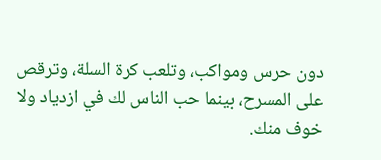دون حرس ومواكب، وتلعب كرة السلة، وترقص على المسرح، بينما حب الناس لك في ازدياد ولا خوف منك.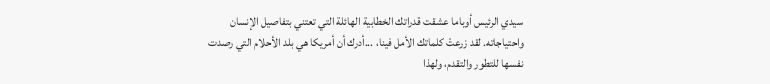سيدي الرئيس أوباما عشقت قدراتك الخطابية الهائلة التي تعتني بتفاصيل الإنسان واحتياجاته. لقد زرعتْ كلماتك الأمل فينا، ...أدرك أن أمريكا هي بلد الأحلام التي رصدت نفسها للتطور والتقدم، ولهذا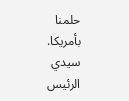حلمنا بأمريكا. سيدي الرئيس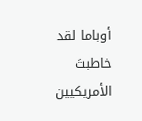أوباما لقد خاطبتَ الأمريكيين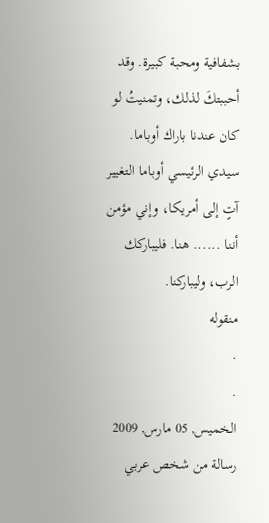بشفافية ومحبة كبيرة. وقد أحببتكَ لذلك، وتمنيتُ لو كان عندنا باراك أوباما. سيدي الرئيسي أوباما التغيير آتٍ إلى أمريكا، وإني مؤمن أننا ...... هنا. فليباركك الرب، وليباركنا.
منقوله
.
.
الخميس, 05 مارس, 2009
رسالة من شخص عربي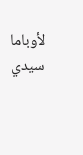لأوباما
سيدي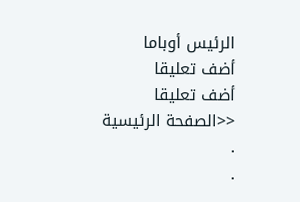الرئيس أوباما
أضف تعليقا
أضف تعليقا
<<الصفحة الرئيسية
.
.